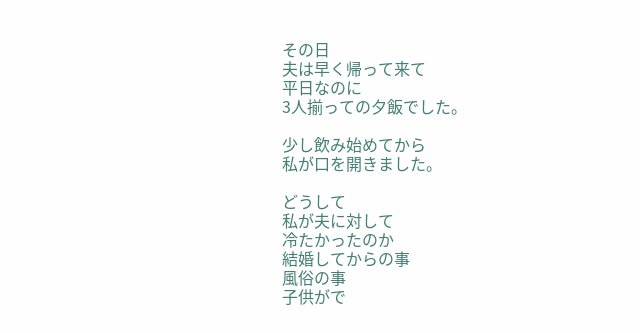その日
夫は早く帰って来て
平日なのに
3人揃っての夕飯でした。

少し飲み始めてから
私が口を開きました。

どうして
私が夫に対して
冷たかったのか
結婚してからの事
風俗の事
子供がで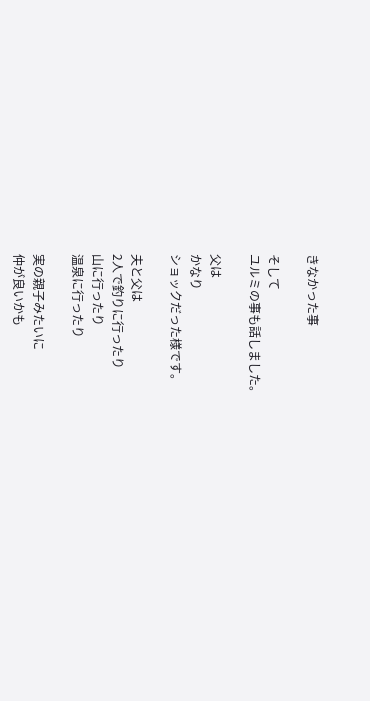きなかった事

そして
ユルミの事も話しました。

父は
かなり
ショックだった様です。

夫と父は
2人で釣りに行ったり
山に行ったり
温泉に行ったり

実の親子みたいに
仲が良いかも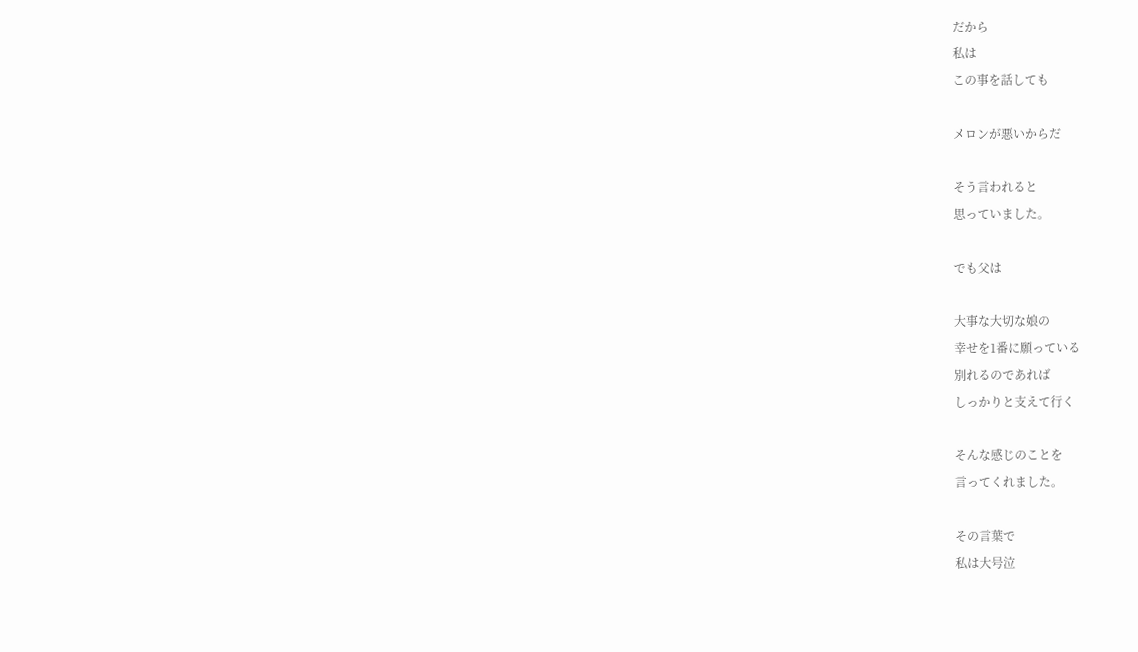だから
私は
この事を話しても

メロンが悪いからだ

そう言われると
思っていました。

でも父は

大事な大切な娘の
幸せを1番に願っている
別れるのであれば
しっかりと支えて行く

そんな感じのことを
言ってくれました。

その言葉で
私は大号泣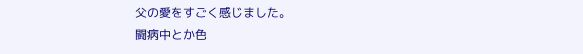父の愛をすごく感じました。
闘病中とか色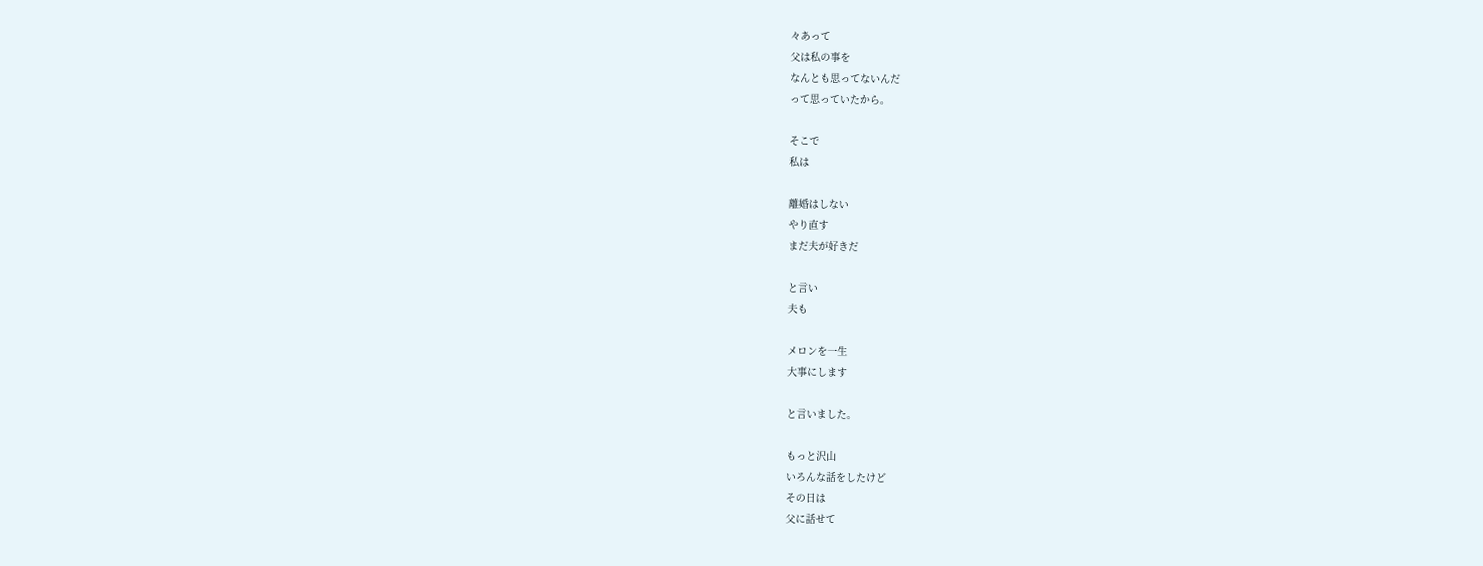々あって
父は私の事を
なんとも思ってないんだ
って思っていたから。

そこで
私は

離婚はしない
やり直す
まだ夫が好きだ

と言い
夫も

メロンを一生
大事にします

と言いました。

もっと沢山
いろんな話をしたけど
その日は
父に話せて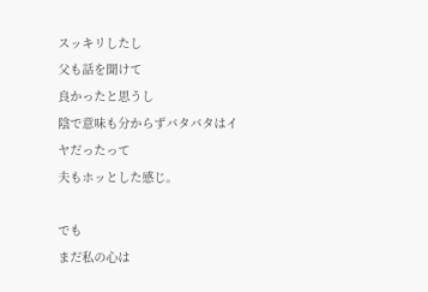スッキリしたし
父も話を聞けて
良かったと思うし
陰で意味も分からずバタバタはイヤだったって
夫もホッとした感じ。

でも
まだ私の心は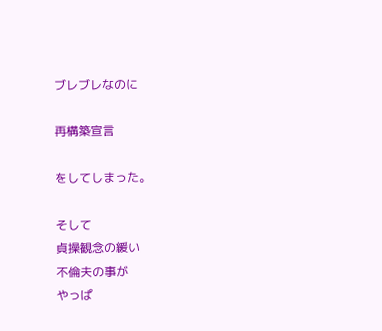ブレブレなのに

再構築宣言

をしてしまった。

そして
貞操観念の緩い
不倫夫の事が
やっぱ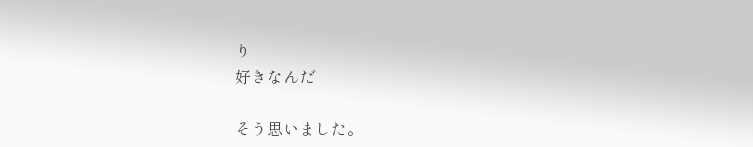り
好きなんだ

そう思いました。